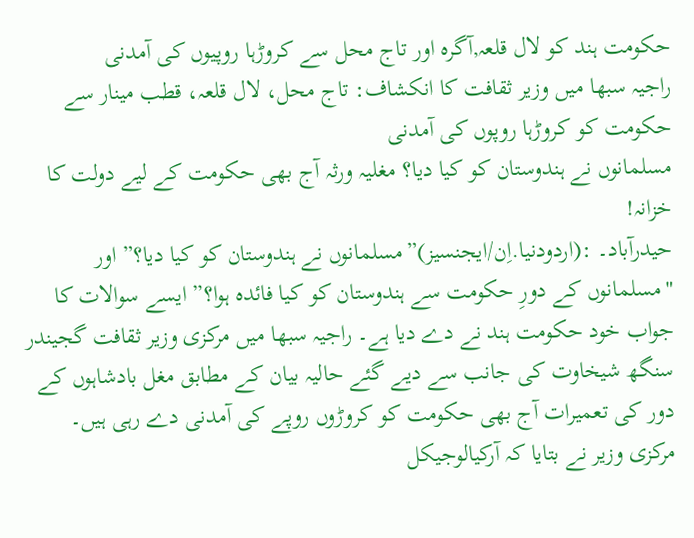حکومت ہند کو لال قلعہ,آگرہ اور تاج محل سے کروڑہا روپیوں کی آمدنی
راجیہ سبھا میں وزیر ثقافت کا انکشاف: تاج محل، لال قلعہ، قطب مینار سے حکومت کو کروڑہا روپوں کی آمدنی
مسلمانوں نے ہندوستان کو کیا دیا؟ مغلیہ ورثہ آج بھی حکومت کے لیے دولت کا خزانہ!
حیدرآباد۔ :(اردودنیا.اِن/ایجنسیز)”مسلمانوں نے ہندوستان کو کیا دیا؟” اور "مسلمانوں کے دورِ حکومت سے ہندوستان کو کیا فائدہ ہوا؟” ایسے سوالات کا جواب خود حکومت ہند نے دے دیا ہے۔ راجیہ سبھا میں مرکزی وزیر ثقافت گجیندر سنگھ شیخاوت کی جانب سے دیے گئے حالیہ بیان کے مطابق مغل بادشاہوں کے دور کی تعمیرات آج بھی حکومت کو کروڑوں روپے کی آمدنی دے رہی ہیں۔
مرکزی وزیر نے بتایا کہ آرکیالوجیکل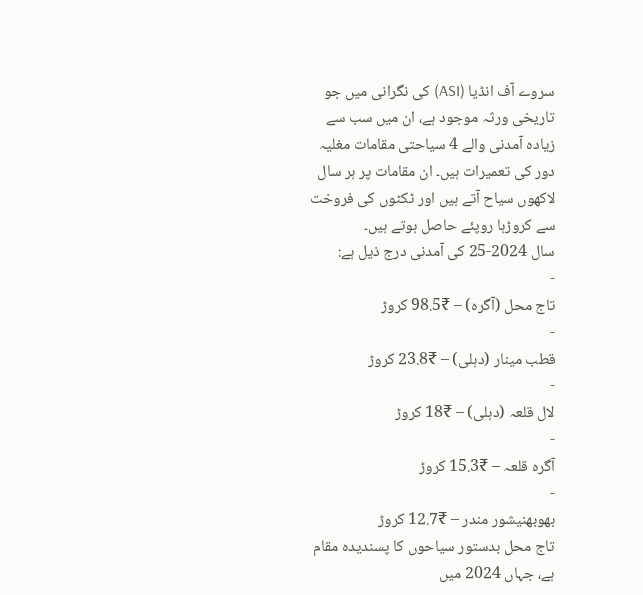سروے آف انڈیا (ASI) کی نگرانی میں جو تاریخی ورثہ موجود ہے، ان میں سب سے زیادہ آمدنی والے 4 سیاحتی مقامات مغلیہ دور کی تعمیرات ہیں۔ ان مقامات پر ہر سال لاکھوں سیاح آتے ہیں اور ٹکٹوں کی فروخت سے کروڑہا روپئے حاصل ہوتے ہیں۔
سال 2024-25 کی آمدنی درج ذیل ہے:
-
تاج محل (آگرہ) – ₹98.5 کروڑ
-
قطب مینار (دہلی) – ₹23.8 کروڑ
-
لال قلعہ (دہلی) – ₹18 کروڑ
-
آگرہ قلعہ – ₹15.3 کروڑ
-
بھوبھنیشور مندر – ₹12.7 کروڑ
تاج محل بدستور سیاحوں کا پسندیدہ مقام ہے، جہاں 2024 میں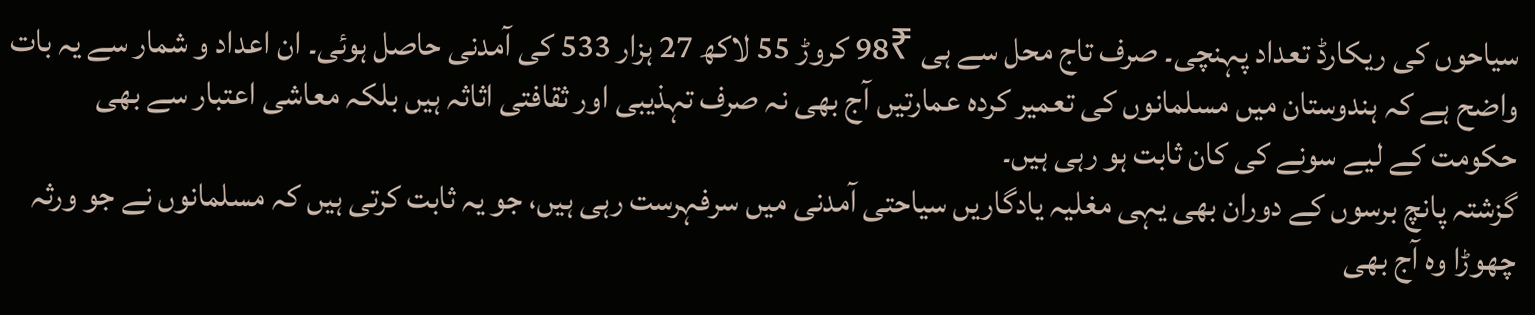سیاحوں کی ریکارڈ تعداد پہنچی۔ صرف تاج محل سے ہی ₹98 کروڑ 55 لاکھ 27 ہزار 533 کی آمدنی حاصل ہوئی۔ ان اعداد و شمار سے یہ بات واضح ہے کہ ہندوستان میں مسلمانوں کی تعمیر کردہ عمارتیں آج بھی نہ صرف تہذیبی اور ثقافتی اثاثہ ہیں بلکہ معاشی اعتبار سے بھی حکومت کے لیے سونے کی کان ثابت ہو رہی ہیں۔
گزشتہ پانچ برسوں کے دوران بھی یہی مغلیہ یادگاریں سیاحتی آمدنی میں سرفہرست رہی ہیں، جو یہ ثابت کرتی ہیں کہ مسلمانوں نے جو ورثہ چھوڑا وہ آج بھی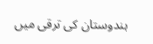ہندوستان کی ترقی میں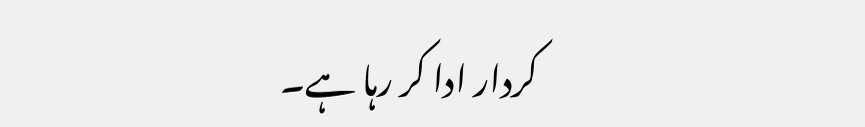کردار ادا کر رہا ہے۔